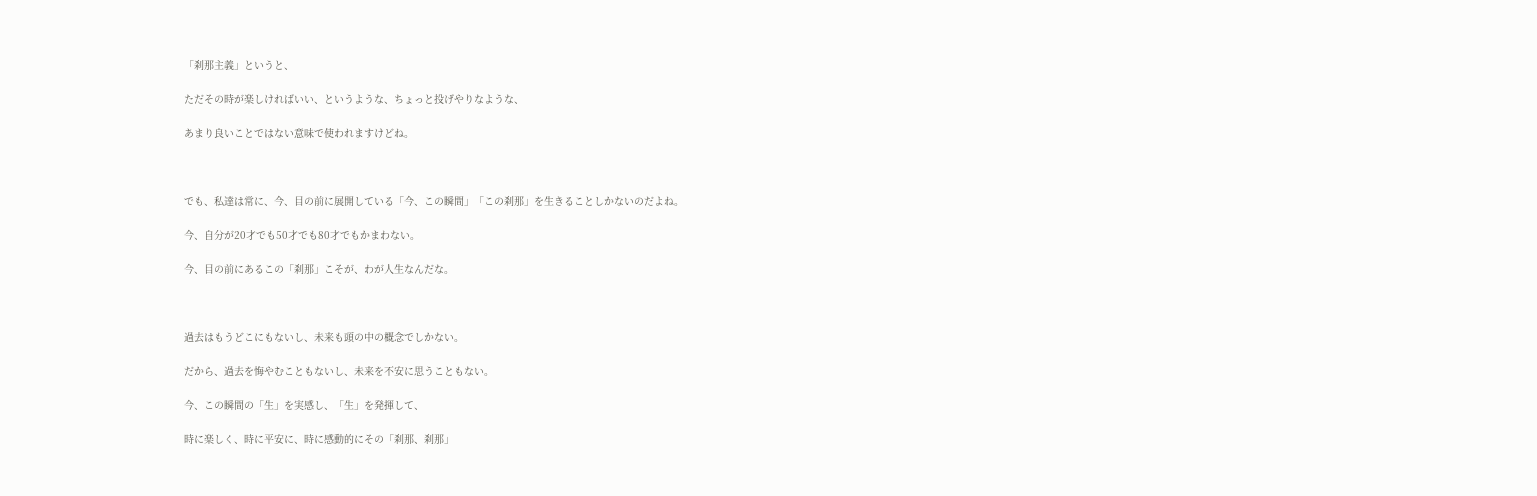「刹那主義」というと、

ただその時が楽しければいい、というような、ちょっと投げやりなような、

あまり良いことではない意味で使われますけどね。



でも、私達は常に、今、目の前に展開している「今、この瞬間」「この刹那」を生きることしかないのだよね。

今、自分が20才でも50才でも80才でもかまわない。

今、目の前にあるこの「刹那」こそが、わが人生なんだな。



過去はもうどこにもないし、未来も頭の中の概念でしかない。

だから、過去を悔やむこともないし、未来を不安に思うこともない。

今、この瞬間の「生」を実感し、「生」を発揮して、

時に楽しく、時に平安に、時に感動的にその「刹那、刹那」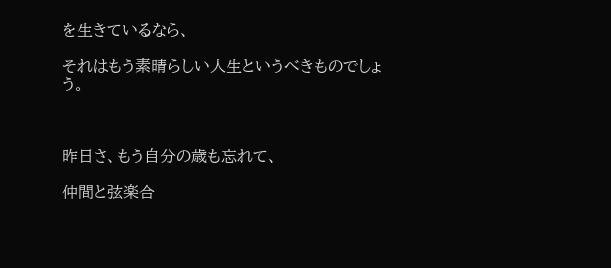を生きているなら、

それはもう素晴らしい人生というべきものでしょう。



昨日さ、もう自分の歳も忘れて、

仲間と弦楽合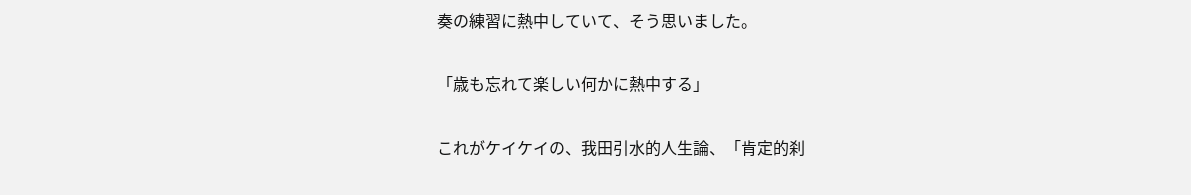奏の練習に熱中していて、そう思いました。

「歳も忘れて楽しい何かに熱中する」

これがケイケイの、我田引水的人生論、「肯定的刹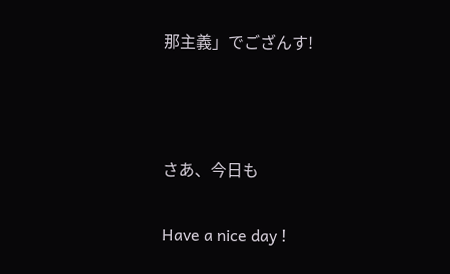那主義」でござんす!



さあ、今日も

Have a nice day !